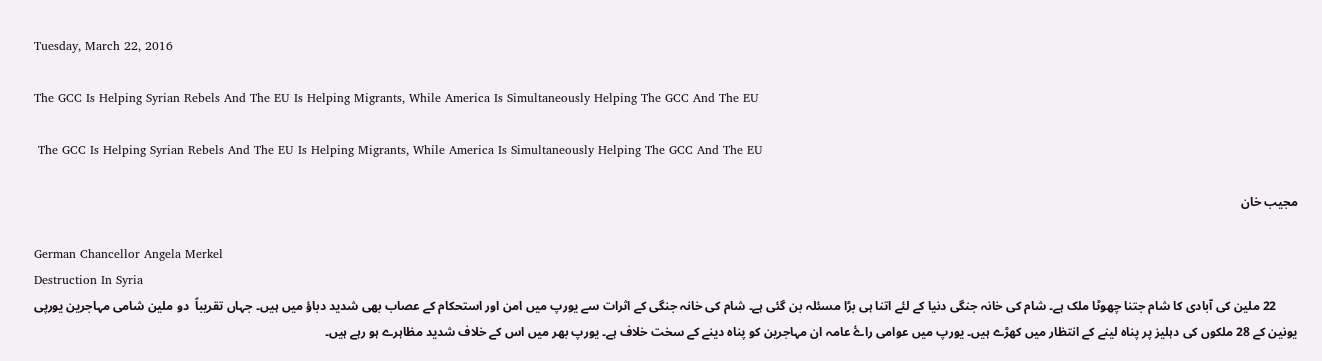Tuesday, March 22, 2016

The GCC Is Helping Syrian Rebels And The EU Is Helping Migrants, While America Is Simultaneously Helping The GCC And The EU

 The GCC Is Helping Syrian Rebels And The EU Is Helping Migrants, While America Is Simultaneously Helping The GCC And The EU

مجیب خان

German Chancellor Angela Merkel
Destruction In Syria
       22 ملین کی آبادی کا شام جتنا چھوٹا ملک ہے۔ شام کی خانہ جنگی دنیا کے لئے اتنا ہی بڑا مسئلہ بن گئی ہے۔ شام کی خانہ جنگی کے اثرات سے یورپ میں امن اور استحکام کے عصاب بھی شدید دباؤ میں ہیں۔ جہاں تقریباً  دو ملین شامی مہاجرین یورپی یونین کے 28 ملکوں کی دہلیز پر پناہ لینے کے انتظار میں کھڑے ہیں۔ یورپ میں عوامی راۓ عامہ ان مہاجرین کو پناہ دینے کے سخت خلاف ہے۔ یورپ بھر میں اس کے خلاف شدید مظاہرے ہو رہے ہیں۔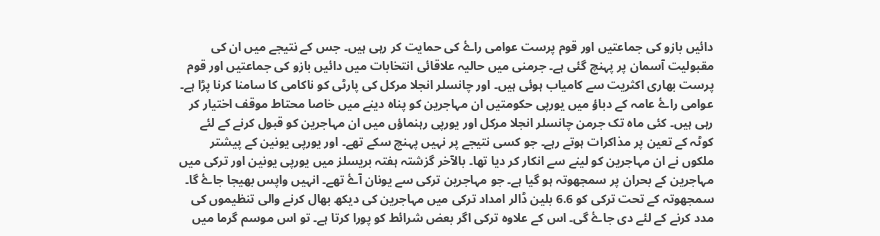دائیں بازو کی جماعتیں اور قوم پرست عوامی راۓ کی حمایت کر رہی ہیں۔ جس کے نتیجے میں ان کی مقبولیت آسمان پر پہنچ گئی ہے۔ جرمنی میں حالیہ علاقائی انتخابات میں دائیں بازو کی جماعتیں اور قوم پرست بھاری اکثریت سے کامیاب ہوئی ہیں۔ اور چانسلر انجلا مرکل کی پارٹی کو ناکامی کا سامنا کرنا پڑا ہے۔ عوامی راۓ عامہ کے دباؤ میں یورپی حکومتیں ان مہاجرین کو پناہ دینے میں خاصا محتاط موقف اختیار کر رہی ہیں۔ کئی ماہ تک جرمن چانسلر انجلا مرکل اور یورپی رہنماؤں میں ان مہاجرین کو قبول کرنے کے لئے کوٹہ کے تعین پر مذاکرات ہوتے رہے۔ جو کسی نتیجے پر نہیں پہنچ سکے تھے۔ اور یورپی یونین کے پیشتر ملکوں نے ان مہاجرین کو لینے سے انکار کر دیا تھا۔ بالآخر گزشتہ ہفتہ بریسلز میں یورپی یونین اور ترکی میں مہاجرین کے بحران پر سمجھوتہ ہو گیا ہے۔ جو مہاجرین ترکی سے یونان آۓ تھے۔ انہیں واپس بھیجا جاۓ گا۔ سمجھوتہ کے تحت ترکی کو 6.6 بلین ڈالر امداد ترکی میں مہاجرین کی دیکھ بھال کرنے والی تنظیموں کی مدد کرنے کے لئے دی جاۓ گی۔ اس کے علاوہ ترکی اگر بعض شرائط کو پورا کرتا ہے۔ تو اس موسم گرما میں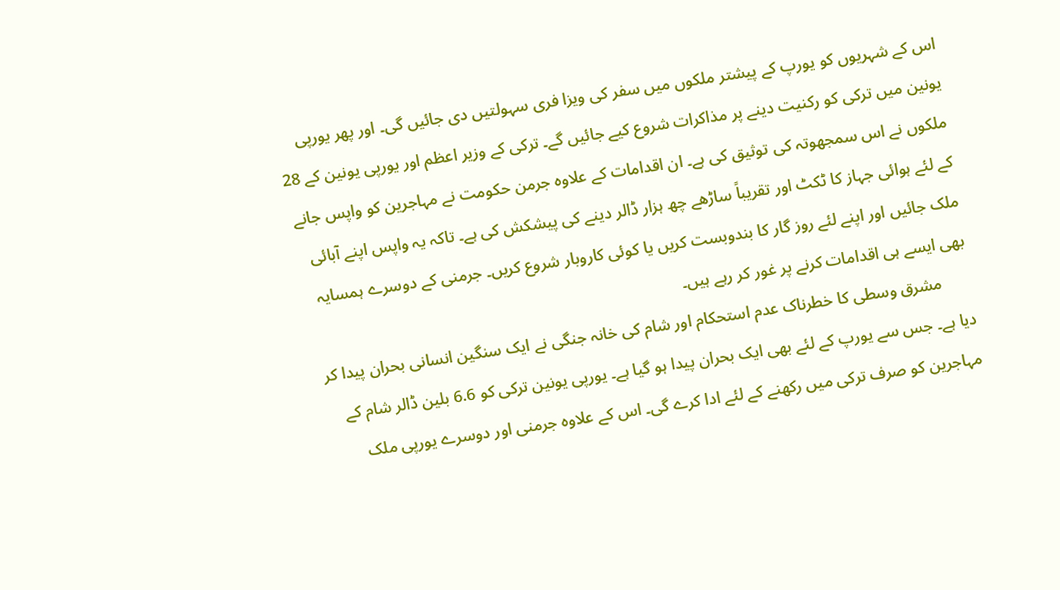اس کے شہریوں کو یورپ کے پیشتر ملکوں میں سفر کی ویزا فری سہولتیں دی جائیں گی۔ اور پھر یورپی یونین میں ترکی کو رکنیت دینے پر مذاکرات شروع کیے جائیں گے۔ ترکی کے وزیر اعظم اور یورپی یونین کے 28 ملکوں نے اس سمجھوتہ کی توثیق کی ہے۔ ان اقدامات کے علاوہ جرمن حکومت نے مہاجرین کو واپس جانے کے لئے ہوائی جہاز کا ٹکٹ اور تقریباً ساڑھے چھ ہزار ڈالر دینے کی پیشکش کی ہے۔ تاکہ یہ واپس اپنے آبائی ملک جائیں اور اپنے لئے روز گار کا بندوبست کریں یا کوئی کاروبار شروع کریں۔ جرمنی کے دوسرے ہمسایہ بھی ایسے ہی اقدامات کرنے پر غور کر رہے ہیں۔
       مشرق وسطی کا خطرناک عدم استحکام اور شام کی خانہ جنگی نے ایک سنگین انسانی بحران پیدا کر دیا ہے۔ جس سے یورپ کے لئے بھی ایک بحران پیدا ہو گیا ہے۔ یورپی یونین ترکی کو 6.6 بلین ڈالر شام کے مہاجرین کو صرف ترکی میں رکھنے کے لئے ادا کرے گی۔ اس کے علاوہ جرمنی اور دوسرے یورپی ملک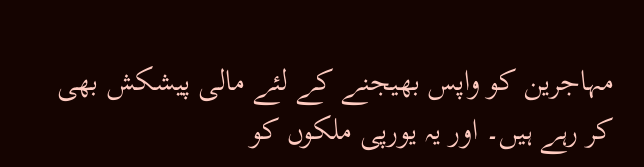مہاجرین کو واپس بھیجنے کے لئے مالی پیشکش بھی کر رہے ہیں۔ اور یہ یورپی ملکوں کو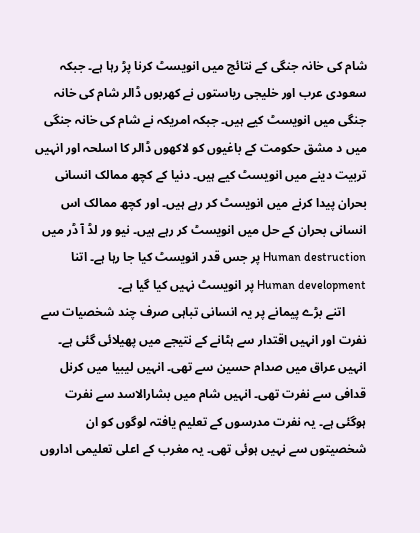شام کی خانہ جنگی کے نتائج میں انویسٹ کرنا پڑ رہا ہے۔ جبکہ سعودی عرب اور خلیجی ریاستوں نے کھربوں ڈالر شام کی خانہ جنگی میں انویسٹ کیے ہیں۔ جبکہ امریکہ نے شام کی خانہ جنگی میں د مشق حکومت کے باغیوں کو لاکھوں ڈالر کا اسلحہ اور انہیں تربیت دینے میں انویسٹ کیے ہیں۔ دنیا کے کچھ ممالک انسانی بحران پیدا کرنے میں انویسٹ کر رہے ہیں۔ اور کچھ ممالک اس انسانی بحران کے حل میں انویسٹ کر رہے ہیں۔ نیو ور لڈ آ ڈر میں Human destruction پر جس قدر انویسٹ کیا جا رہا ہے۔ اتنا Human development پر انویسٹ نہیں کیا گیا ہے۔
       اتنے بڑے پیمانے پر یہ انسانی تباہی صرف چند شخصیات سے نفرت اور انہیں اقتدار سے ہٹانے کے نتیجے میں پھیلائی گئی ہے۔ انہیں عراق میں صدام حسین سے تھی۔ انہیں لیبیا میں کرنل قدافی سے نفرت تھی۔ انہیں شام میں بشارالاسد سے نفرت ہوگئی ہے۔ یہ نفرت مدرسوں کے تعلیم یافتہ لوگوں کو ان شخصیتوں سے نہیں ہوئی تھی۔ یہ مغرب کے اعلی تعلیمی اداروں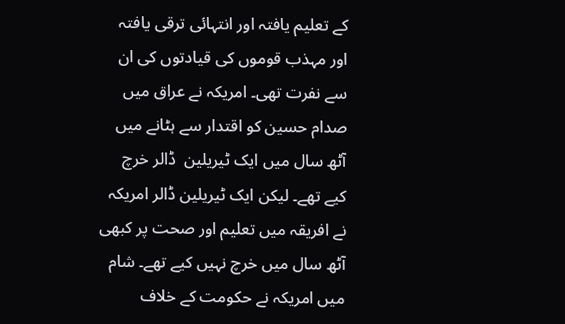کے تعلیم یافتہ اور انتہائی ترقی یافتہ اور مہذب قوموں کی قیادتوں کی ان سے نفرت تھی۔ امریکہ نے عراق میں صدام حسین کو اقتدار سے ہٹانے میں آٹھ سال میں ایک ٹیریلین  ڈالر خرچ کیے تھے۔ لیکن ایک ٹیریلین ڈالر امریکہ نے افریقہ میں تعلیم اور صحت پر کبھی آٹھ سال میں خرچ نہیں کیے تھے۔ شام میں امریکہ نے حکومت کے خلاف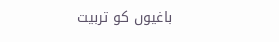باغیوں کو تربیت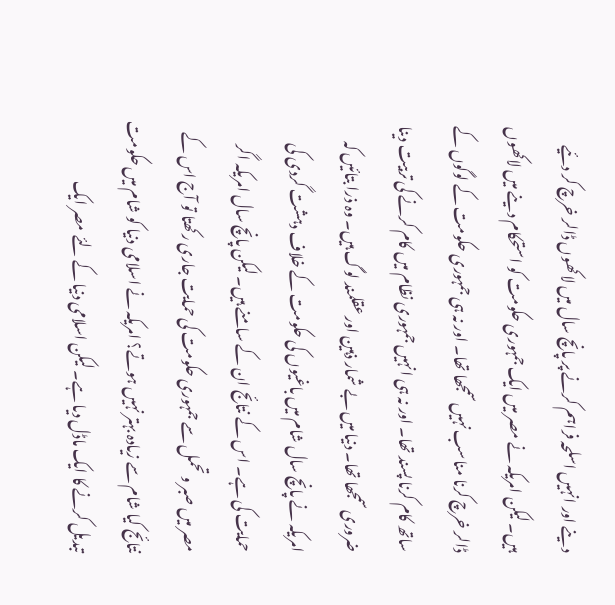دینے اور انہیں اسلحہ فراہم کرنے پر پانچ سال میں لاکھوں ڈالر خرچ کر دئیے ہیں۔ لیکن امریکہ نے مصر میں ایک جمہوری حکومت کو استحکام دینے میں لاکھوں ڈالر خرچ کرنا مناسب نہیں سمجھا تھا۔ اور نہ ہی جمہوری حکومت کے لوگوں کے ساتھ کام کرنا پسند تھا۔ اور نہ ہی انہیں جمہوری نظام میں کام کرنے کی تربیت دینا ضروری سمجھا تھا۔ دنیا میں بے شمار ذہین اور عقلمند لوگ ہیں۔ وہ ذرا بتائیں کہ امریکہ نے پانچ سال شام میں باغیوں کی حکومت کے خلاف دہشت گردی کی حمایت کی ہے۔ اس کے نتائج ان کے سامنے ہیں۔ لیکن پانچ سال امریکہ اگر مصر میں صبر و تحمل سے جمہوری حکومت کی حمایت جاری رکھتا تو آج اس کے نتائج کیا شام سے زیادہ بہتر نہیں ہوتے؟ امریکہ نے اسلامی دنیا کو شام میں حکومت تبدیل کرنے کا ایک ماڈل دیا ہے۔ لیکن اسلامی دنیا کے لئے مصر ایک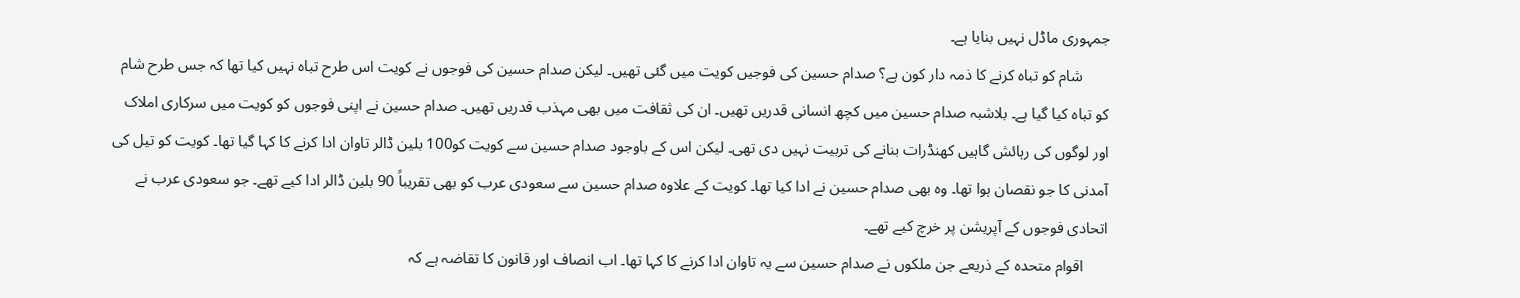جمہوری ماڈل نہیں بنایا ہے۔
       شام کو تباہ کرنے کا ذمہ دار کون ہے؟ صدام حسین کی فوجیں کویت میں گئی تھیں۔ لیکن صدام حسین کی فوجوں نے کویت اس طرح تباہ نہیں کیا تھا کہ جس طرح شام کو تباہ کیا گیا ہے۔ بلاشبہ صدام حسین میں کچھ انسانی قدریں تھیں۔ ان کی ثقافت میں بھی مہذب قدریں تھیں۔ صدام حسین نے اپنی فوجوں کو کویت میں سرکاری املاک اور لوگوں کی رہائش گاہیں کھنڈرات بنانے کی تربیت نہیں دی تھی۔ لیکن اس کے باوجود صدام حسین سے کویت کو100 بلین ڈالر تاوان ادا کرنے کا کہا گیا تھا۔ کویت کو تیل کی آمدنی کا جو نقصان ہوا تھا۔ وہ بھی صدام حسین نے ادا کیا تھا۔ کویت کے علاوہ صدام حسین سے سعودی عرب کو بھی تقریباً 90 بلین ڈالر ادا کیے تھے۔ جو سعودی عرب نے اتحادی فوجوں کے آپریشن پر خرچ کیے تھے۔
      اقوام متحدہ کے ذریعے جن ملکوں نے صدام حسین سے یہ تاوان ادا کرنے کا کہا تھا۔ اب انصاف اور قانون کا تقاضہ ہے کہ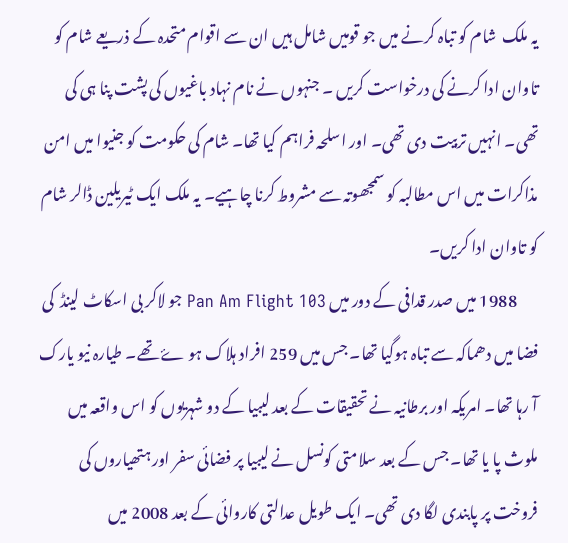یہ ملک  شام کو تباہ کرنے میں جو قومیں شامل ہیں ان سے اقوام متحدہ کے ذریعے شام کو تاوان ادا کرنے کی درخواست کریں ۔ جنہوں نے نام نہاد باغیوں کی پشت پنا ہی کی تھی۔ انہیں تربیت دی تھی۔ اور اسلحہ فراہم کیا تھا۔ شام کی حکومت کو جنیوا میں امن مذاکرات میں اس مطالبہ کو سمجھوتہ سے مشروط کرنا چاہیے۔ یہ ملک ایک ٹیریلین ڈالر شام کو تاوان ادا کریں۔
       1988 میں صدر قدافی کے دور میں Pan Am Flight 103 جو لاکر بی اسکاٹ لینڈ  کی فضا میں دھماکہ سے تباہ ہوگیا تھا۔ جس میں 259 افراد ہلاک ہو ۓ تھے۔ طیارہ نیو یارک آ رہا تھا۔ امریکہ اور برطانیہ نے تحقیقات کے بعد لیبیا کے دو شہریوں کو اس واقعہ میں ملوث پا یا تھا۔ جس کے بعد سلامتی کونسل نے لیبیا پر فضائی سفر اور ہتھیاروں کی فروخت پر پابندی لگا دی تھی۔ ایک طویل عدالتی کاروائی کے بعد 2008 میں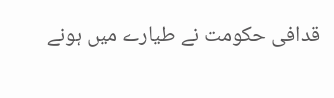قدافی حکومت نے طیارے میں ہونے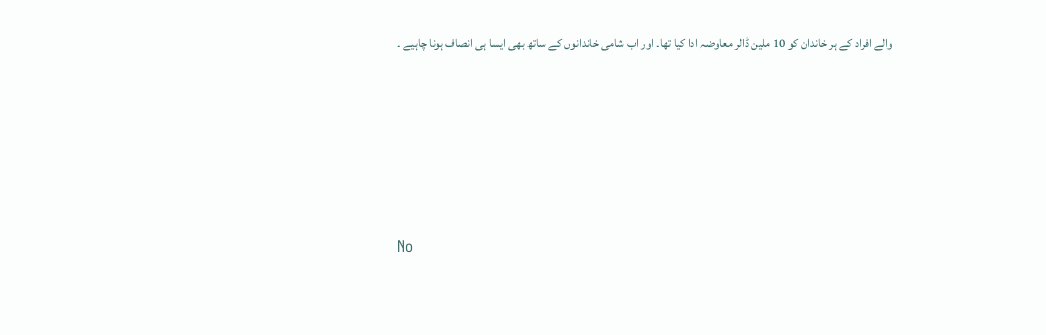والے افراد کے ہر خاندان کو 10 ملین ڈالر معاوضہ ادا کیا تھا۔ اور اب شامی خاندانوں کے ساتھ بھی ایسا ہی انصاف ہونا چاہیے ۔








No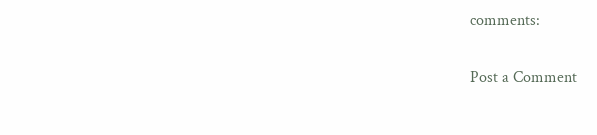comments:

Post a Comment